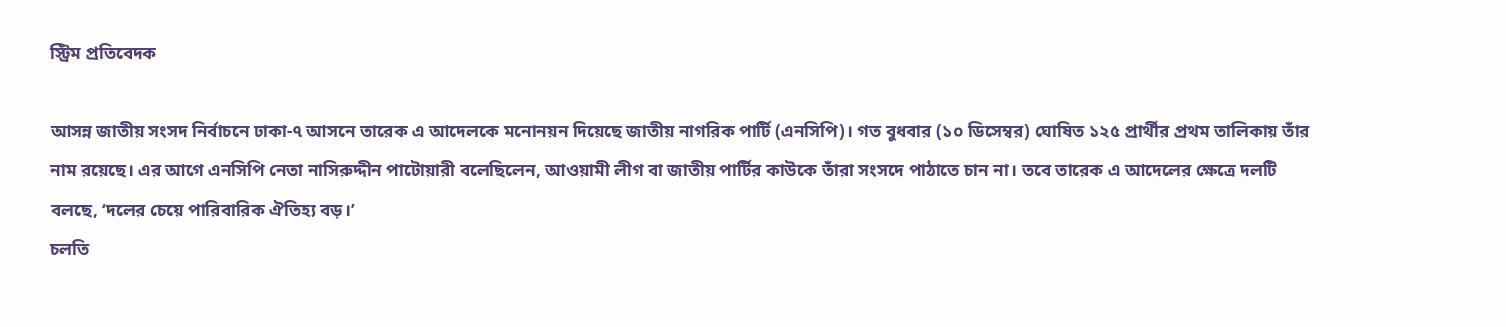স্ট্রিম প্রতিবেদক

আসন্ন জাতীয় সংসদ নির্বাচনে ঢাকা-৭ আসনে তারেক এ আদেলকে মনোনয়ন দিয়েছে জাতীয় নাগরিক পার্টি (এনসিপি)। গত বুধবার (১০ ডিসেম্বর) ঘোষিত ১২৫ প্রার্থীর প্রথম তালিকায় তাঁর নাম রয়েছে। এর আগে এনসিপি নেতা নাসিরুদ্দীন পাটোয়ারী বলেছিলেন, আওয়ামী লীগ বা জাতীয় পার্টির কাউকে তাঁরা সংসদে পাঠাতে চান না। তবে তারেক এ আদেলের ক্ষেত্রে দলটি বলছে, ‘দলের চেয়ে পারিবারিক ঐতিহ্য বড়।’
চলতি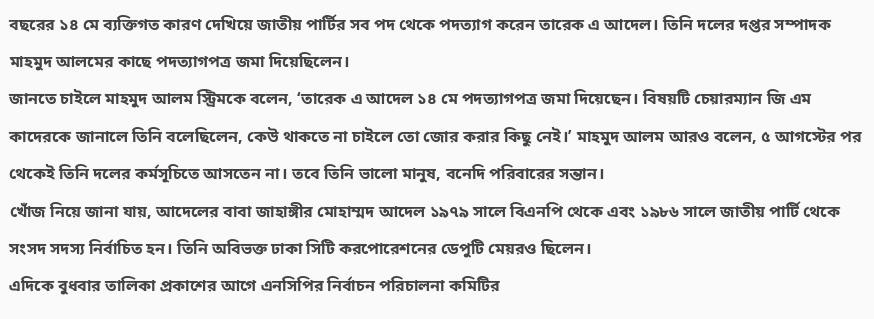বছরের ১৪ মে ব্যক্তিগত কারণ দেখিয়ে জাতীয় পার্টির সব পদ থেকে পদত্যাগ করেন তারেক এ আদেল। তিনি দলের দপ্তর সম্পাদক মাহমুদ আলমের কাছে পদত্যাগপত্র জমা দিয়েছিলেন।
জানতে চাইলে মাহমুদ আলম স্ট্রিমকে বলেন, ‘তারেক এ আদেল ১৪ মে পদত্যাগপত্র জমা দিয়েছেন। বিষয়টি চেয়ারম্যান জি এম কাদেরকে জানালে তিনি বলেছিলেন, কেউ থাকতে না চাইলে তো জোর করার কিছু নেই।’ মাহমুদ আলম আরও বলেন, ৫ আগস্টের পর থেকেই তিনি দলের কর্মসূচিতে আসতেন না। তবে তিনি ভালো মানুষ, বনেদি পরিবারের সন্তান।
খোঁজ নিয়ে জানা যায়, আদেলের বাবা জাহাঙ্গীর মোহাম্মদ আদেল ১৯৭৯ সালে বিএনপি থেকে এবং ১৯৮৬ সালে জাতীয় পার্টি থেকে সংসদ সদস্য নির্বাচিত হন। তিনি অবিভক্ত ঢাকা সিটি করপোরেশনের ডেপুটি মেয়রও ছিলেন।
এদিকে বুধবার তালিকা প্রকাশের আগে এনসিপির নির্বাচন পরিচালনা কমিটির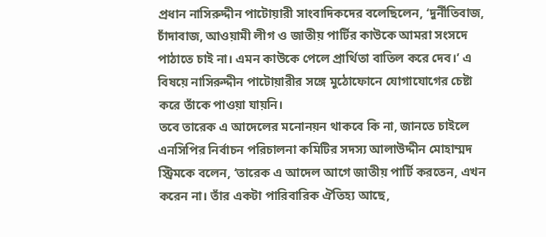প্রধান নাসিরুদ্দীন পাটোয়ারী সাংবাদিকদের বলেছিলেন, ‘দুর্নীতিবাজ, চাঁদাবাজ, আওয়ামী লীগ ও জাতীয় পার্টির কাউকে আমরা সংসদে পাঠাতে চাই না। এমন কাউকে পেলে প্রার্থিতা বাতিল করে দেব।’ এ বিষয়ে নাসিরুদ্দীন পাটোয়ারীর সঙ্গে মুঠোফোনে যোগাযোগের চেষ্টা করে তাঁকে পাওয়া যায়নি।
তবে তারেক এ আদেলের মনোনয়ন থাকবে কি না, জানতে চাইলে এনসিপির নির্বাচন পরিচালনা কমিটির সদস্য আলাউদ্দীন মোহাম্মদ স্ট্রিমকে বলেন, ‘তারেক এ আদেল আগে জাতীয় পার্টি করতেন, এখন করেন না। তাঁর একটা পারিবারিক ঐতিহ্য আছে,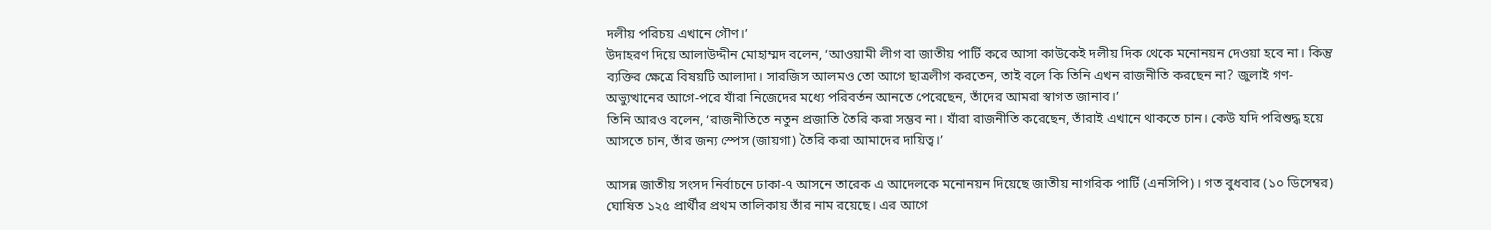দলীয় পরিচয় এখানে গৌণ।’
উদাহরণ দিয়ে আলাউদ্দীন মোহাম্মদ বলেন, ‘আওয়ামী লীগ বা জাতীয় পার্টি করে আসা কাউকেই দলীয় দিক থেকে মনোনয়ন দেওয়া হবে না। কিন্তু ব্যক্তির ক্ষেত্রে বিষয়টি আলাদা। সারজিস আলমও তো আগে ছাত্রলীগ করতেন, তাই বলে কি তিনি এখন রাজনীতি করছেন না? জুলাই গণ-অভ্যুত্থানের আগে-পরে যাঁরা নিজেদের মধ্যে পরিবর্তন আনতে পেরেছেন, তাঁদের আমরা স্বাগত জানাব।’
তিনি আরও বলেন, ‘রাজনীতিতে নতুন প্রজাতি তৈরি করা সম্ভব না। যাঁরা রাজনীতি করেছেন, তাঁরাই এখানে থাকতে চান। কেউ যদি পরিশুদ্ধ হয়ে আসতে চান, তাঁর জন্য স্পেস (জায়গা) তৈরি করা আমাদের দায়িত্ব।’

আসন্ন জাতীয় সংসদ নির্বাচনে ঢাকা-৭ আসনে তারেক এ আদেলকে মনোনয়ন দিয়েছে জাতীয় নাগরিক পার্টি (এনসিপি)। গত বুধবার (১০ ডিসেম্বর) ঘোষিত ১২৫ প্রার্থীর প্রথম তালিকায় তাঁর নাম রয়েছে। এর আগে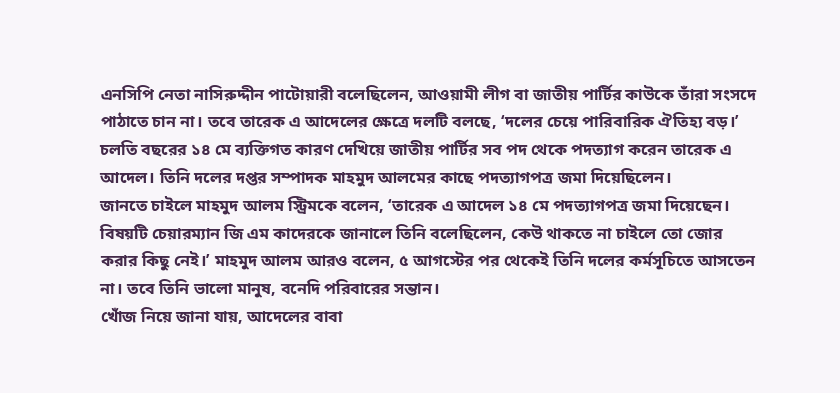এনসিপি নেতা নাসিরুদ্দীন পাটোয়ারী বলেছিলেন, আওয়ামী লীগ বা জাতীয় পার্টির কাউকে তাঁরা সংসদে পাঠাতে চান না। তবে তারেক এ আদেলের ক্ষেত্রে দলটি বলছে, ‘দলের চেয়ে পারিবারিক ঐতিহ্য বড়।’
চলতি বছরের ১৪ মে ব্যক্তিগত কারণ দেখিয়ে জাতীয় পার্টির সব পদ থেকে পদত্যাগ করেন তারেক এ আদেল। তিনি দলের দপ্তর সম্পাদক মাহমুদ আলমের কাছে পদত্যাগপত্র জমা দিয়েছিলেন।
জানতে চাইলে মাহমুদ আলম স্ট্রিমকে বলেন, ‘তারেক এ আদেল ১৪ মে পদত্যাগপত্র জমা দিয়েছেন। বিষয়টি চেয়ারম্যান জি এম কাদেরকে জানালে তিনি বলেছিলেন, কেউ থাকতে না চাইলে তো জোর করার কিছু নেই।’ মাহমুদ আলম আরও বলেন, ৫ আগস্টের পর থেকেই তিনি দলের কর্মসূচিতে আসতেন না। তবে তিনি ভালো মানুষ, বনেদি পরিবারের সন্তান।
খোঁজ নিয়ে জানা যায়, আদেলের বাবা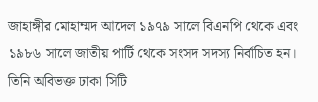জাহাঙ্গীর মোহাম্মদ আদেল ১৯৭৯ সালে বিএনপি থেকে এবং ১৯৮৬ সালে জাতীয় পার্টি থেকে সংসদ সদস্য নির্বাচিত হন। তিনি অবিভক্ত ঢাকা সিটি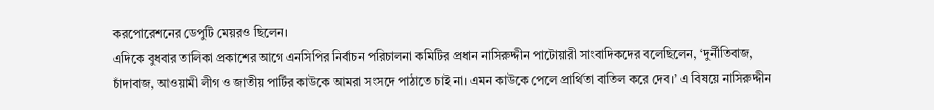করপোরেশনের ডেপুটি মেয়রও ছিলেন।
এদিকে বুধবার তালিকা প্রকাশের আগে এনসিপির নির্বাচন পরিচালনা কমিটির প্রধান নাসিরুদ্দীন পাটোয়ারী সাংবাদিকদের বলেছিলেন, ‘দুর্নীতিবাজ, চাঁদাবাজ, আওয়ামী লীগ ও জাতীয় পার্টির কাউকে আমরা সংসদে পাঠাতে চাই না। এমন কাউকে পেলে প্রার্থিতা বাতিল করে দেব।’ এ বিষয়ে নাসিরুদ্দীন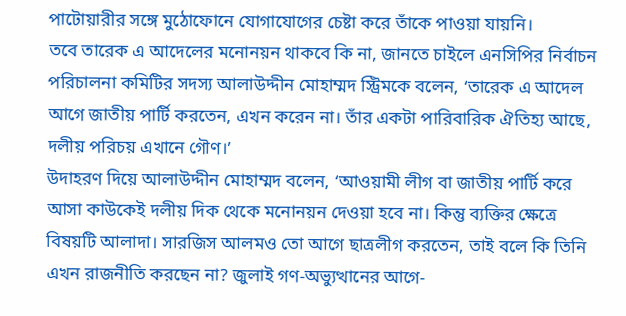পাটোয়ারীর সঙ্গে মুঠোফোনে যোগাযোগের চেষ্টা করে তাঁকে পাওয়া যায়নি।
তবে তারেক এ আদেলের মনোনয়ন থাকবে কি না, জানতে চাইলে এনসিপির নির্বাচন পরিচালনা কমিটির সদস্য আলাউদ্দীন মোহাম্মদ স্ট্রিমকে বলেন, ‘তারেক এ আদেল আগে জাতীয় পার্টি করতেন, এখন করেন না। তাঁর একটা পারিবারিক ঐতিহ্য আছে, দলীয় পরিচয় এখানে গৌণ।’
উদাহরণ দিয়ে আলাউদ্দীন মোহাম্মদ বলেন, ‘আওয়ামী লীগ বা জাতীয় পার্টি করে আসা কাউকেই দলীয় দিক থেকে মনোনয়ন দেওয়া হবে না। কিন্তু ব্যক্তির ক্ষেত্রে বিষয়টি আলাদা। সারজিস আলমও তো আগে ছাত্রলীগ করতেন, তাই বলে কি তিনি এখন রাজনীতি করছেন না? জুলাই গণ-অভ্যুত্থানের আগে-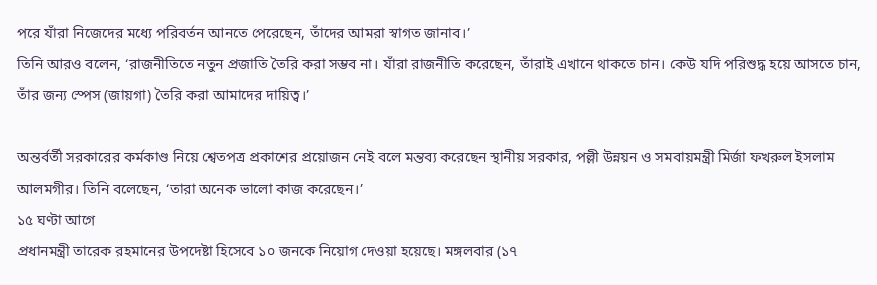পরে যাঁরা নিজেদের মধ্যে পরিবর্তন আনতে পেরেছেন, তাঁদের আমরা স্বাগত জানাব।’
তিনি আরও বলেন, ‘রাজনীতিতে নতুন প্রজাতি তৈরি করা সম্ভব না। যাঁরা রাজনীতি করেছেন, তাঁরাই এখানে থাকতে চান। কেউ যদি পরিশুদ্ধ হয়ে আসতে চান, তাঁর জন্য স্পেস (জায়গা) তৈরি করা আমাদের দায়িত্ব।’

অন্তর্বর্তী সরকারের কর্মকাণ্ড নিয়ে শ্বেতপত্র প্রকাশের প্রয়োজন নেই বলে মন্তব্য করেছেন স্থানীয় সরকার, পল্লী উন্নয়ন ও সমবায়মন্ত্রী মির্জা ফখরুল ইসলাম আলমগীর। তিনি বলেছেন, ‘তারা অনেক ভালো কাজ করেছেন।’
১৫ ঘণ্টা আগে
প্রধানমন্ত্রী তারেক রহমানের উপদেষ্টা হিসেবে ১০ জনকে নিয়োগ দেওয়া হয়েছে। মঙ্গলবার (১৭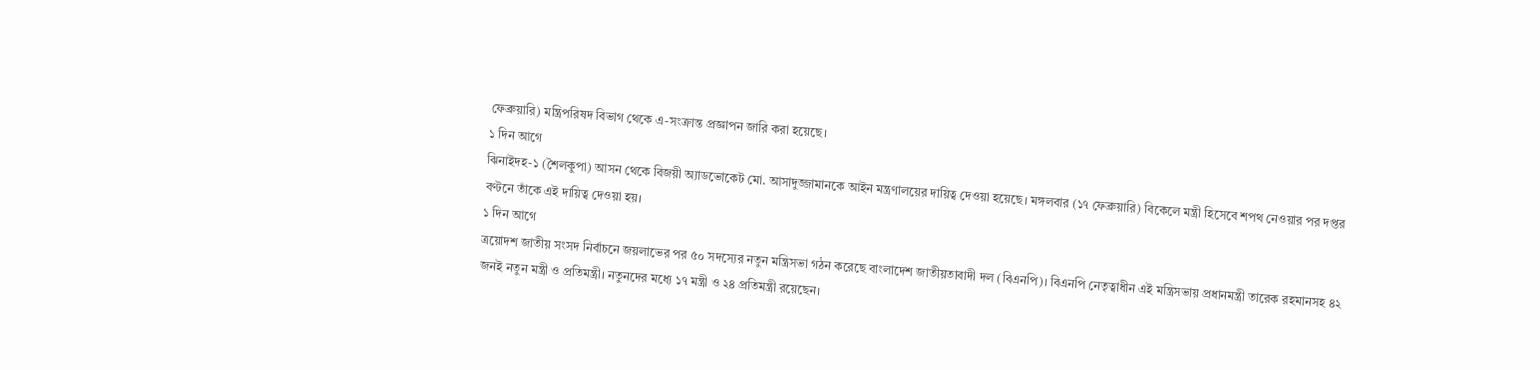ফেব্রুয়ারি) মন্ত্রিপরিষদ বিভাগ থেকে এ-সংক্রান্ত প্রজ্ঞাপন জারি করা হয়েছে।
১ দিন আগে
ঝিনাইদহ-১ (শৈলকুপা) আসন থেকে বিজয়ী অ্যাডভোকেট মো. আসাদুজ্জামানকে আইন মন্ত্রণালয়ের দায়িত্ব দেওয়া হয়েছে। মঙ্গলবার (১৭ ফেব্রুয়ারি) বিকেলে মন্ত্রী হিসেবে শপথ নেওয়ার পর দপ্তর বণ্টনে তাঁকে এই দায়িত্ব দেওয়া হয়।
১ দিন আগে
ত্রয়োদশ জাতীয় সংসদ নির্বাচনে জয়লাভের পর ৫০ সদস্যের নতুন মন্ত্রিসভা গঠন করেছে বাংলাদেশ জাতীয়তাবাদী দল (বিএনপি)। বিএনপি নেতৃত্বাধীন এই মন্ত্রিসভায় প্রধানমন্ত্রী তারেক রহমানসহ ৪২ জনই নতুন মন্ত্রী ও প্রতিমন্ত্রী। নতুনদের মধ্যে ১৭ মন্ত্রী ও ২৪ প্রতিমন্ত্রী রয়েছেন।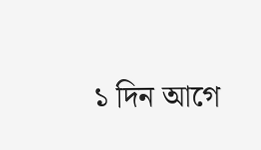১ দিন আগে